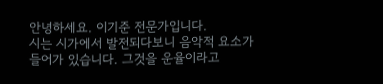안녕하세요. 이기준 전문가입니다.
시는 시가에서 발전되다보니 음악적 요소가 들어가 있습니다. 그것을 운율이라고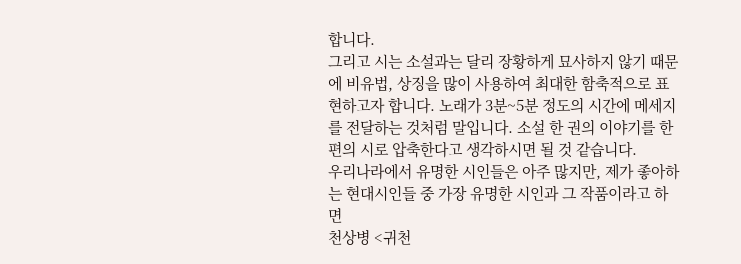합니다.
그리고 시는 소설과는 달리 장황하게 묘사하지 않기 때문에 비유법, 상징을 많이 사용하여 최대한 함축적으로 표현하고자 합니다. 노래가 3분~5분 정도의 시간에 메세지를 전달하는 것처럼 말입니다. 소설 한 권의 이야기를 한편의 시로 압축한다고 생각하시면 될 것 같습니다.
우리나라에서 유명한 시인들은 아주 많지만, 제가 좋아하는 현대시인들 중 가장 유명한 시인과 그 작품이라고 하면
천상병 <귀천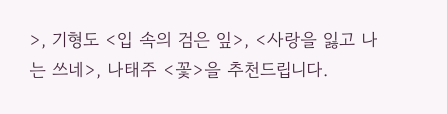>, 기형도 <입 속의 검은 잎>, <사랑을 잃고 나는 쓰네>, 나태주 <꽃>을 추천드립니다.